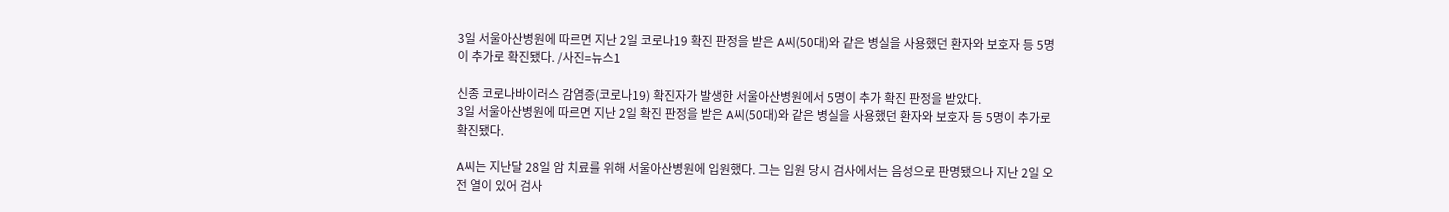3일 서울아산병원에 따르면 지난 2일 코로나19 확진 판정을 받은 A씨(50대)와 같은 병실을 사용했던 환자와 보호자 등 5명이 추가로 확진됐다. /사진=뉴스1

신종 코로나바이러스 감염증(코로나19) 확진자가 발생한 서울아산병원에서 5명이 추가 확진 판정을 받았다.
3일 서울아산병원에 따르면 지난 2일 확진 판정을 받은 A씨(50대)와 같은 병실을 사용했던 환자와 보호자 등 5명이 추가로 확진됐다.

A씨는 지난달 28일 암 치료를 위해 서울아산병원에 입원했다. 그는 입원 당시 검사에서는 음성으로 판명됐으나 지난 2일 오전 열이 있어 검사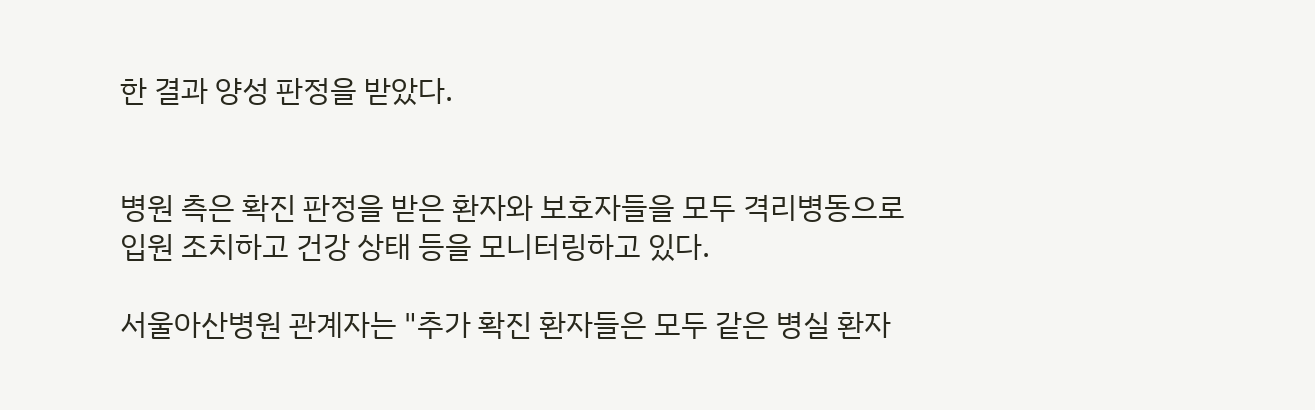한 결과 양성 판정을 받았다.


병원 측은 확진 판정을 받은 환자와 보호자들을 모두 격리병동으로 입원 조치하고 건강 상태 등을 모니터링하고 있다.

서울아산병원 관계자는 "추가 확진 환자들은 모두 같은 병실 환자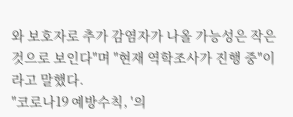와 보호자로 추가 감염자가 나올 가능성은 작은 것으로 보인다"며 "현재 역학조사가 진행 중"이라고 말했다.
"코로나19 예방수칙, '의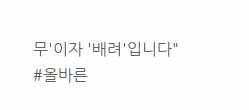무'이자 '배려'입니다"
#올바른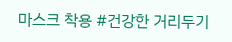마스크 착용 #건강한 거리두기